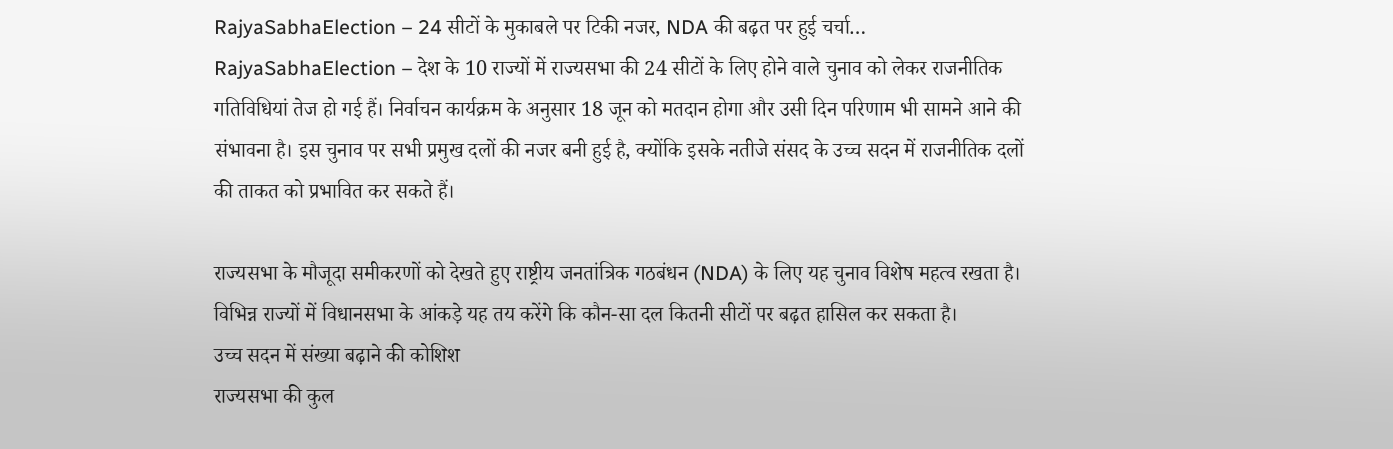RajyaSabhaElection – 24 सीटों के मुकाबले पर टिकी नजर, NDA की बढ़त पर हुई चर्चा…
RajyaSabhaElection – देश के 10 राज्यों में राज्यसभा की 24 सीटों के लिए होने वाले चुनाव को लेकर राजनीतिक गतिविधियां तेज हो गई हैं। निर्वाचन कार्यक्रम के अनुसार 18 जून को मतदान होगा और उसी दिन परिणाम भी सामने आने की संभावना है। इस चुनाव पर सभी प्रमुख दलों की नजर बनी हुई है, क्योंकि इसके नतीजे संसद के उच्च सदन में राजनीतिक दलों की ताकत को प्रभावित कर सकते हैं।

राज्यसभा के मौजूदा समीकरणों को देखते हुए राष्ट्रीय जनतांत्रिक गठबंधन (NDA) के लिए यह चुनाव विशेष महत्व रखता है। विभिन्न राज्यों में विधानसभा के आंकड़े यह तय करेंगे कि कौन-सा दल कितनी सीटों पर बढ़त हासिल कर सकता है।
उच्च सदन में संख्या बढ़ाने की कोशिश
राज्यसभा की कुल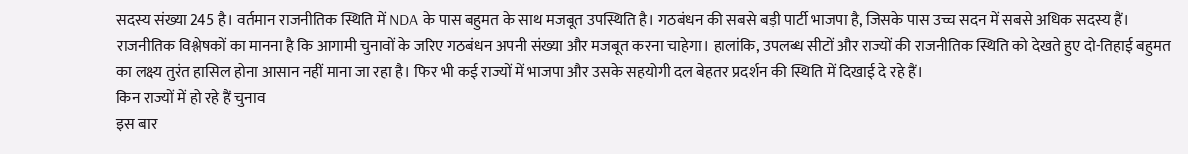सदस्य संख्या 245 है। वर्तमान राजनीतिक स्थिति में NDA के पास बहुमत के साथ मजबूत उपस्थिति है। गठबंधन की सबसे बड़ी पार्टी भाजपा है, जिसके पास उच्च सदन में सबसे अधिक सदस्य हैं।
राजनीतिक विश्लेषकों का मानना है कि आगामी चुनावों के जरिए गठबंधन अपनी संख्या और मजबूत करना चाहेगा। हालांकि, उपलब्ध सीटों और राज्यों की राजनीतिक स्थिति को देखते हुए दो-तिहाई बहुमत का लक्ष्य तुरंत हासिल होना आसान नहीं माना जा रहा है। फिर भी कई राज्यों में भाजपा और उसके सहयोगी दल बेहतर प्रदर्शन की स्थिति में दिखाई दे रहे हैं।
किन राज्यों में हो रहे हैं चुनाव
इस बार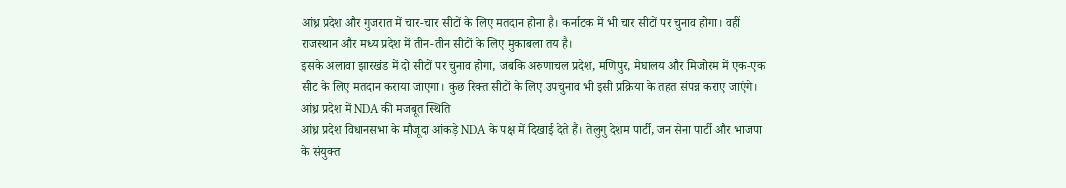आंध्र प्रदेश और गुजरात में चार-चार सीटों के लिए मतदान होना है। कर्नाटक में भी चार सीटों पर चुनाव होगा। वहीं राजस्थान और मध्य प्रदेश में तीन-तीन सीटों के लिए मुकाबला तय है।
इसके अलावा झारखंड में दो सीटों पर चुनाव होगा, जबकि अरुणाचल प्रदेश, मणिपुर, मेघालय और मिजोरम में एक-एक सीट के लिए मतदान कराया जाएगा। कुछ रिक्त सीटों के लिए उपचुनाव भी इसी प्रक्रिया के तहत संपन्न कराए जाएंगे।
आंध्र प्रदेश में NDA की मजबूत स्थिति
आंध्र प्रदेश विधानसभा के मौजूदा आंकड़े NDA के पक्ष में दिखाई देते हैं। तेलुगु देशम पार्टी, जन सेना पार्टी और भाजपा के संयुक्त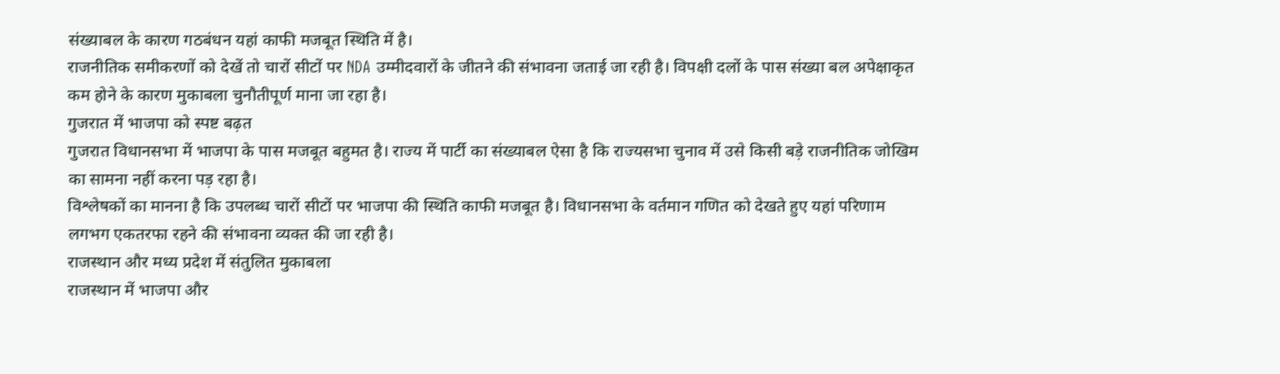संख्याबल के कारण गठबंधन यहां काफी मजबूत स्थिति में है।
राजनीतिक समीकरणों को देखें तो चारों सीटों पर NDA उम्मीदवारों के जीतने की संभावना जताई जा रही है। विपक्षी दलों के पास संख्या बल अपेक्षाकृत कम होने के कारण मुकाबला चुनौतीपूर्ण माना जा रहा है।
गुजरात में भाजपा को स्पष्ट बढ़त
गुजरात विधानसभा में भाजपा के पास मजबूत बहुमत है। राज्य में पार्टी का संख्याबल ऐसा है कि राज्यसभा चुनाव में उसे किसी बड़े राजनीतिक जोखिम का सामना नहीं करना पड़ रहा है।
विश्लेषकों का मानना है कि उपलब्ध चारों सीटों पर भाजपा की स्थिति काफी मजबूत है। विधानसभा के वर्तमान गणित को देखते हुए यहां परिणाम लगभग एकतरफा रहने की संभावना व्यक्त की जा रही है।
राजस्थान और मध्य प्रदेश में संतुलित मुकाबला
राजस्थान में भाजपा और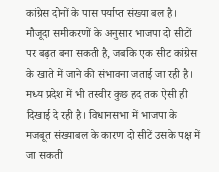कांग्रेस दोनों के पास पर्याप्त संख्या बल है। मौजूदा समीकरणों के अनुसार भाजपा दो सीटों पर बढ़त बना सकती है, जबकि एक सीट कांग्रेस के खाते में जाने की संभावना जताई जा रही है।
मध्य प्रदेश में भी तस्वीर कुछ हद तक ऐसी ही दिखाई दे रही है। विधानसभा में भाजपा के मजबूत संख्याबल के कारण दो सीटें उसके पक्ष में जा सकती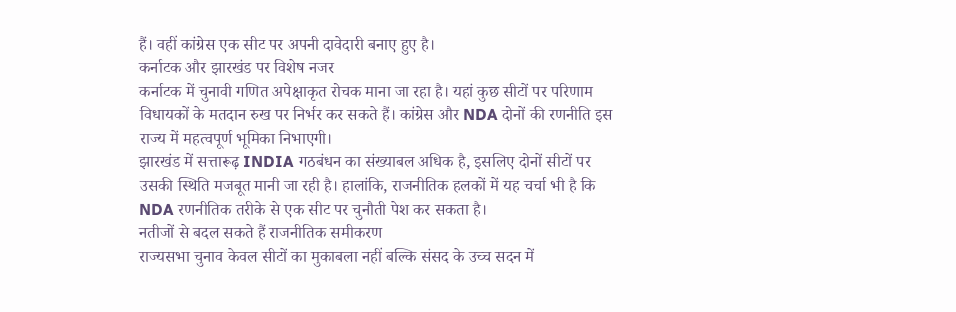हैं। वहीं कांग्रेस एक सीट पर अपनी दावेदारी बनाए हुए है।
कर्नाटक और झारखंड पर विशेष नजर
कर्नाटक में चुनावी गणित अपेक्षाकृत रोचक माना जा रहा है। यहां कुछ सीटों पर परिणाम विधायकों के मतदान रुख पर निर्भर कर सकते हैं। कांग्रेस और NDA दोनों की रणनीति इस राज्य में महत्वपूर्ण भूमिका निभाएगी।
झारखंड में सत्तारूढ़ INDIA गठबंधन का संख्याबल अधिक है, इसलिए दोनों सीटों पर उसकी स्थिति मजबूत मानी जा रही है। हालांकि, राजनीतिक हलकों में यह चर्चा भी है कि NDA रणनीतिक तरीके से एक सीट पर चुनौती पेश कर सकता है।
नतीजों से बदल सकते हैं राजनीतिक समीकरण
राज्यसभा चुनाव केवल सीटों का मुकाबला नहीं बल्कि संसद के उच्च सदन में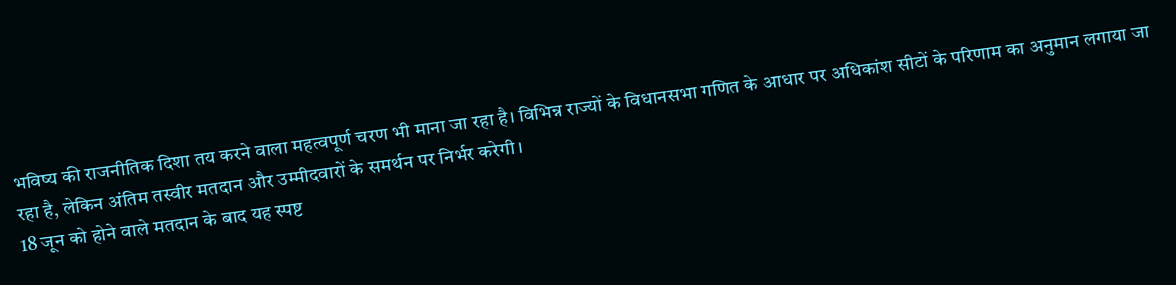भविष्य की राजनीतिक दिशा तय करने वाला महत्वपूर्ण चरण भी माना जा रहा है। विभिन्न राज्यों के विधानसभा गणित के आधार पर अधिकांश सीटों के परिणाम का अनुमान लगाया जा रहा है, लेकिन अंतिम तस्वीर मतदान और उम्मीदवारों के समर्थन पर निर्भर करेगी।
18 जून को होने वाले मतदान के बाद यह स्पष्ट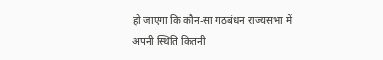हो जाएगा कि कौन-सा गठबंधन राज्यसभा में अपनी स्थिति कितनी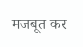मजबूत कर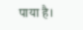पाया है।